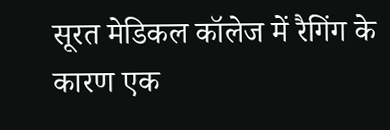सूरत मेडिकल कॉलेज में रैगिंग के कारण एक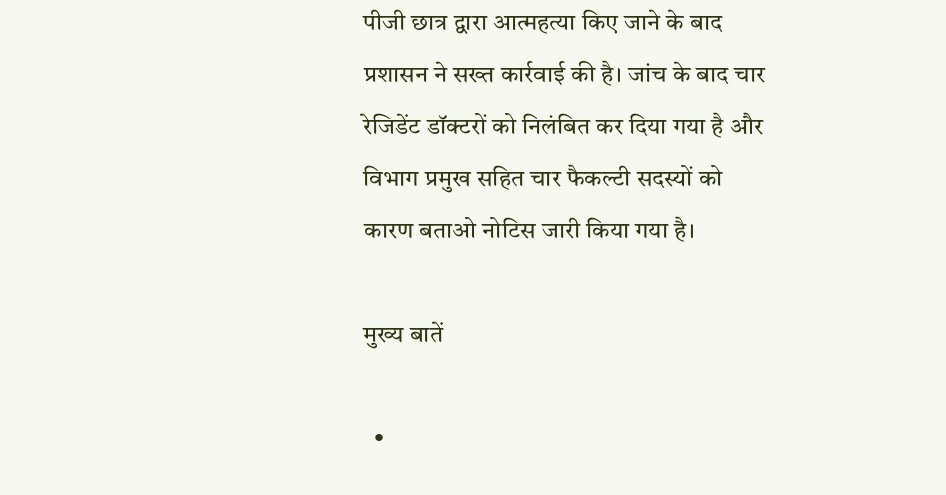पीजी छात्र द्वारा आत्महत्या किए जाने के बाद प्रशासन ने सख्त कार्रवाई की है। जांच के बाद चार रेजिडेंट डॉक्टरों को निलंबित कर दिया गया है और विभाग प्रमुख सहित चार फैकल्टी सदस्यों को कारण बताओ नोटिस जारी किया गया है।

मुख्य बातें

  •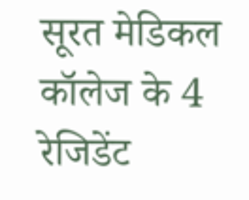सूरत मेडिकल कॉलेज के 4 रेजिडेंट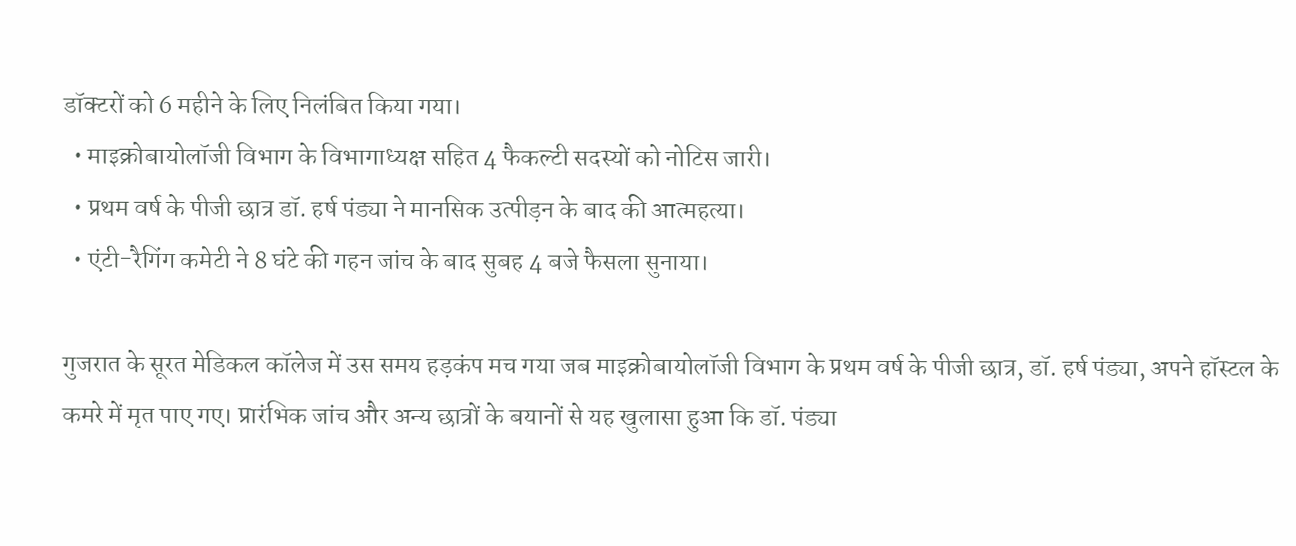डॉक्टरों को 6 महीने के लिए निलंबित किया गया।
  • माइक्रोबायोलॉजी विभाग के विभागाध्यक्ष सहित 4 फैकल्टी सदस्यों को नोटिस जारी।
  • प्रथम वर्ष के पीजी छात्र डॉ. हर्ष पंड्या ने मानसिक उत्पीड़न के बाद की आत्महत्या।
  • एंटी-रैगिंग कमेटी ने 8 घंटे की गहन जांच के बाद सुबह 4 बजे फैसला सुनाया।

गुजरात के सूरत मेडिकल कॉलेज में उस समय हड़कंप मच गया जब माइक्रोबायोलॉजी विभाग के प्रथम वर्ष के पीजी छात्र, डॉ. हर्ष पंड्या, अपने हॉस्टल के कमरे में मृत पाए गए। प्रारंभिक जांच और अन्य छात्रों के बयानों से यह खुलासा हुआ कि डॉ. पंड्या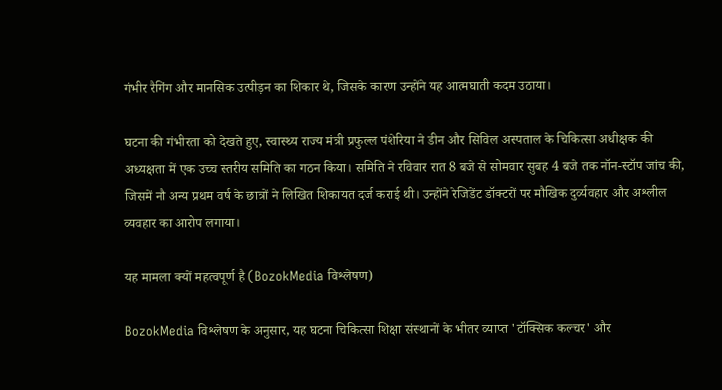गंभीर रैगिंग और मानसिक उत्पीड़न का शिकार थे, जिसके कारण उन्होंने यह आत्मघाती कदम उठाया।

घटना की गंभीरता को देखते हुए, स्वास्थ्य राज्य मंत्री प्रफुल्ल पंशेरिया ने डीन और सिविल अस्पताल के चिकित्सा अधीक्षक की अध्यक्षता में एक उच्च स्तरीय समिति का गठन किया। समिति ने रविवार रात 8 बजे से सोमवार सुबह 4 बजे तक नॉन-स्टॉप जांच की, जिसमें नौ अन्य प्रथम वर्ष के छात्रों ने लिखित शिकायत दर्ज कराई थी। उन्होंने रेजिडेंट डॉक्टरों पर मौखिक दुर्व्यवहार और अश्लील व्यवहार का आरोप लगाया।

यह मामला क्यों महत्वपूर्ण है (BozokMedia विश्लेषण)

BozokMedia विश्लेषण के अनुसार, यह घटना चिकित्सा शिक्षा संस्थानों के भीतर व्याप्त 'टॉक्सिक कल्चर' और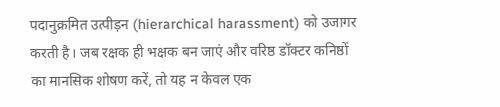पदानुक्रमित उत्पीड़न (hierarchical harassment) को उजागर करती है। जब रक्षक ही भक्षक बन जाएं और वरिष्ठ डॉक्टर कनिष्ठों का मानसिक शोषण करें, तो यह न केवल एक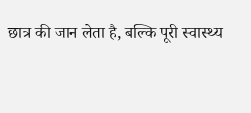छात्र की जान लेता है, बल्कि पूरी स्वास्थ्य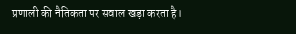प्रणाली की नैतिकता पर सवाल खड़ा करता है।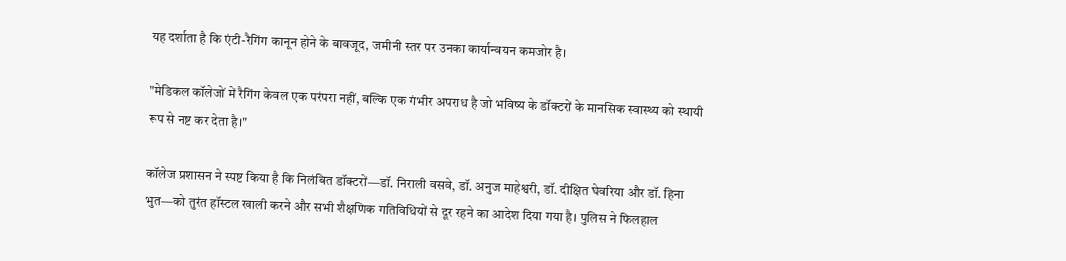यह दर्शाता है कि एंटी-रैगिंग कानून होने के बावजूद, जमीनी स्तर पर उनका कार्यान्वयन कमजोर है।

"मेडिकल कॉलेजों में रैगिंग केवल एक परंपरा नहीं, बल्कि एक गंभीर अपराध है जो भविष्य के डॉक्टरों के मानसिक स्वास्थ्य को स्थायी रूप से नष्ट कर देता है।"

कॉलेज प्रशासन ने स्पष्ट किया है कि निलंबित डॉक्टरों—डॉ. निराली वसवे, डॉ. अनुज माहेश्वरी, डॉ. दीक्षित घेवरिया और डॉ. हिना भुत—को तुरंत हॉस्टल खाली करने और सभी शैक्षणिक गतिविधियों से दूर रहने का आदेश दिया गया है। पुलिस ने फिलहाल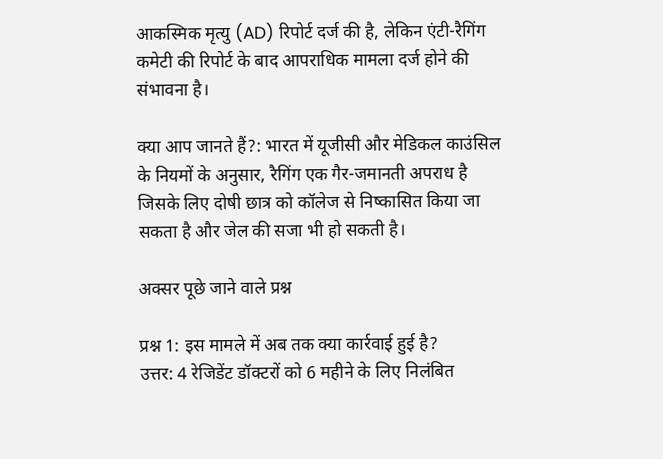आकस्मिक मृत्यु (AD) रिपोर्ट दर्ज की है, लेकिन एंटी-रैगिंग कमेटी की रिपोर्ट के बाद आपराधिक मामला दर्ज होने की संभावना है।

क्या आप जानते हैं?: भारत में यूजीसी और मेडिकल काउंसिल के नियमों के अनुसार, रैगिंग एक गैर-जमानती अपराध है जिसके लिए दोषी छात्र को कॉलेज से निष्कासित किया जा सकता है और जेल की सजा भी हो सकती है।

अक्सर पूछे जाने वाले प्रश्न

प्रश्न 1: इस मामले में अब तक क्या कार्रवाई हुई है?
उत्तर: 4 रेजिडेंट डॉक्टरों को 6 महीने के लिए निलंबित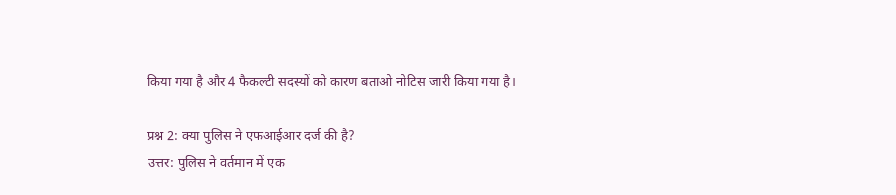किया गया है और 4 फैकल्टी सदस्यों को कारण बताओ नोटिस जारी किया गया है।

प्रश्न 2: क्या पुलिस ने एफआईआर दर्ज की है?
उत्तर: पुलिस ने वर्तमान में एक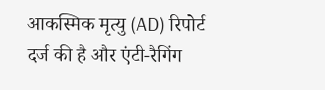आकस्मिक मृत्यु (AD) रिपोर्ट दर्ज की है और एंटी-रैगिंग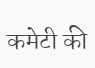कमेटी की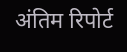अंतिम रिपोर्ट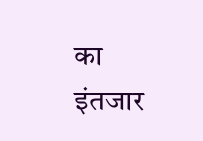का इंतजार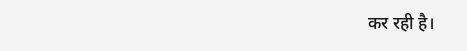कर रही है।